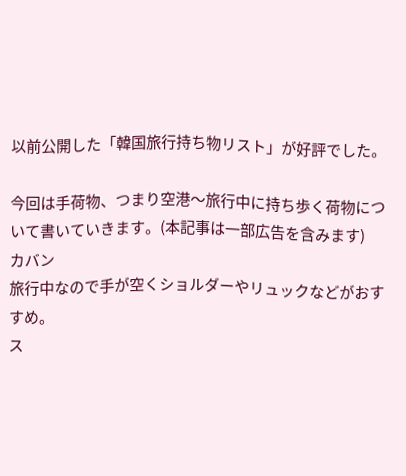以前公開した「韓国旅行持ち物リスト」が好評でした。

今回は手荷物、つまり空港〜旅行中に持ち歩く荷物について書いていきます。(本記事は一部広告を含みます)
カバン
旅行中なので手が空くショルダーやリュックなどがおすすめ。
ス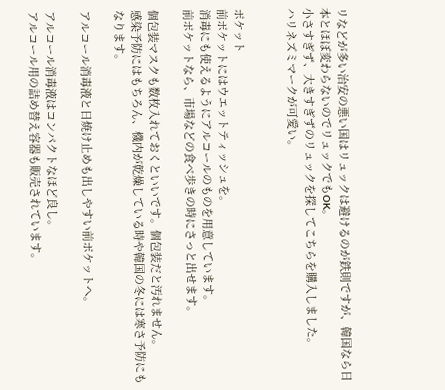リなどが多い治安の悪い国はリュックは避けるのが鉄則ですが、韓国なら日本とほぼ変わらないのでリュックでもOK。
小さすぎず、大きすぎずのリュックを探してこちらを購入しました。
ハリネズミマークが可愛い。


ポケット
前ポケットにはウエットティッシュを。
消毒にも使えるようにアルコールのものを用意しています。
前ポケットなら、市場などの食べ歩きの時にさっと出せます。

個包装マスクも数枚入れておくといいです。個包装だと汚れません。
感染予防にはもちろん、機内が乾燥している時や韓国の冬には寒さ予防にもなります。

アルコール消毒液と日焼け止めも出しやすい前ポケットへ。

アルコール消毒液はコンパクトなほど良し。
アルコール用の詰め替え容器も販売されています。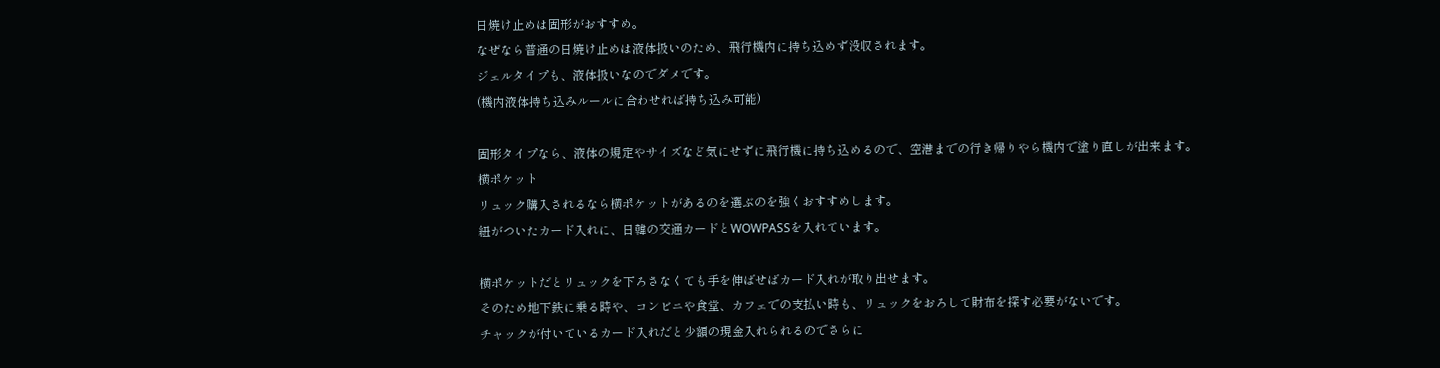日焼け止めは固形がおすすめ。
なぜなら普通の日焼け止めは液体扱いのため、飛行機内に持ち込めず没収されます。
ジェルタイプも、液体扱いなのでダメです。
(機内液体持ち込みルールに合わせれば持ち込み可能)

固形タイプなら、液体の規定やサイズなど気にせずに飛行機に持ち込めるので、空港までの行き帰りやら機内で塗り直しが出来ます。
横ポケット
リュック購入されるなら横ポケットがあるのを選ぶのを強くおすすめします。
紐がついたカード入れに、日韓の交通カードとWOWPASSを入れています。

横ポケットだとリュックを下ろさなくても手を伸ばせばカード入れが取り出せます。
そのため地下鉄に乗る時や、コンビニや食堂、カフェでの支払い時も、リュックをおろして財布を探す必要がないです。
チャックが付いているカード入れだと少額の現金入れられるのでさらに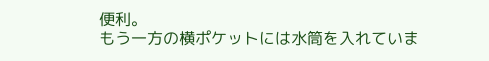便利。
もう一方の横ポケットには水筒を入れていま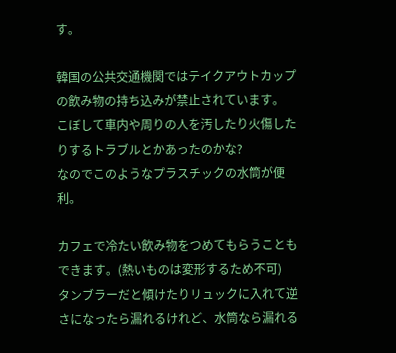す。

韓国の公共交通機関ではテイクアウトカップの飲み物の持ち込みが禁止されています。
こぼして車内や周りの人を汚したり火傷したりするトラブルとかあったのかな?
なのでこのようなプラスチックの水筒が便利。

カフェで冷たい飲み物をつめてもらうこともできます。(熱いものは変形するため不可)
タンブラーだと傾けたりリュックに入れて逆さになったら漏れるけれど、水筒なら漏れる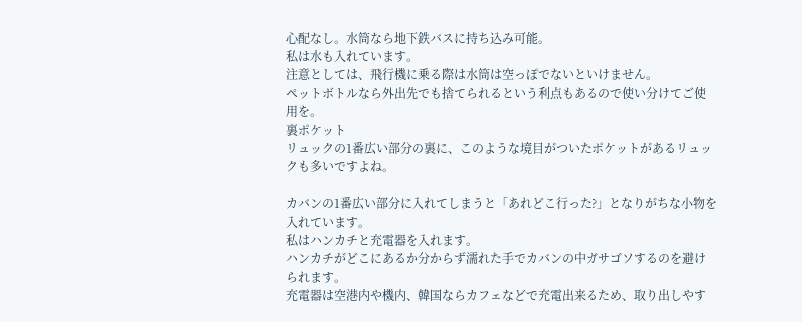心配なし。水筒なら地下鉄バスに持ち込み可能。
私は水も入れています。
注意としては、飛行機に乗る際は水筒は空っぽでないといけません。
ペットボトルなら外出先でも捨てられるという利点もあるので使い分けてご使用を。
裏ポケット
リュックの1番広い部分の裏に、このような境目がついたポケットがあるリュックも多いですよね。

カバンの1番広い部分に入れてしまうと「あれどこ行った?」となりがちな小物を入れています。
私はハンカチと充電器を入れます。
ハンカチがどこにあるか分からず濡れた手でカバンの中ガサゴソするのを避けられます。
充電器は空港内や機内、韓国ならカフェなどで充電出来るため、取り出しやす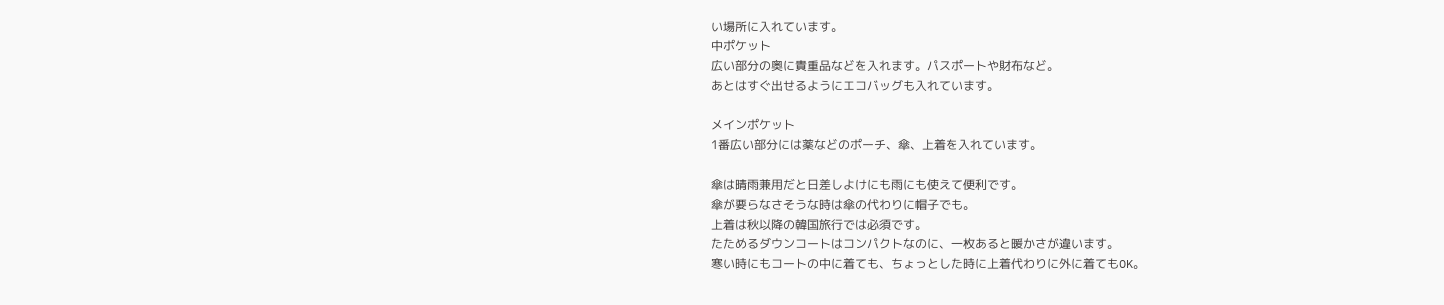い場所に入れています。
中ポケット
広い部分の奥に貴重品などを入れます。パスポートや財布など。
あとはすぐ出せるようにエコバッグも入れています。

メインポケット
1番広い部分には薬などのポーチ、傘、上着を入れています。

傘は晴雨兼用だと日差しよけにも雨にも使えて便利です。
傘が要らなさそうな時は傘の代わりに帽子でも。
上着は秋以降の韓国旅行では必須です。
たためるダウンコートはコンパクトなのに、一枚あると暖かさが違います。
寒い時にもコートの中に着ても、ちょっとした時に上着代わりに外に着てもOK。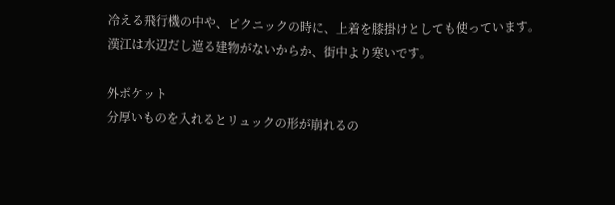冷える飛行機の中や、ピクニックの時に、上着を膝掛けとしても使っています。
漢江は水辺だし遮る建物がないからか、街中より寒いです。

外ポケット
分厚いものを入れるとリュックの形が崩れるの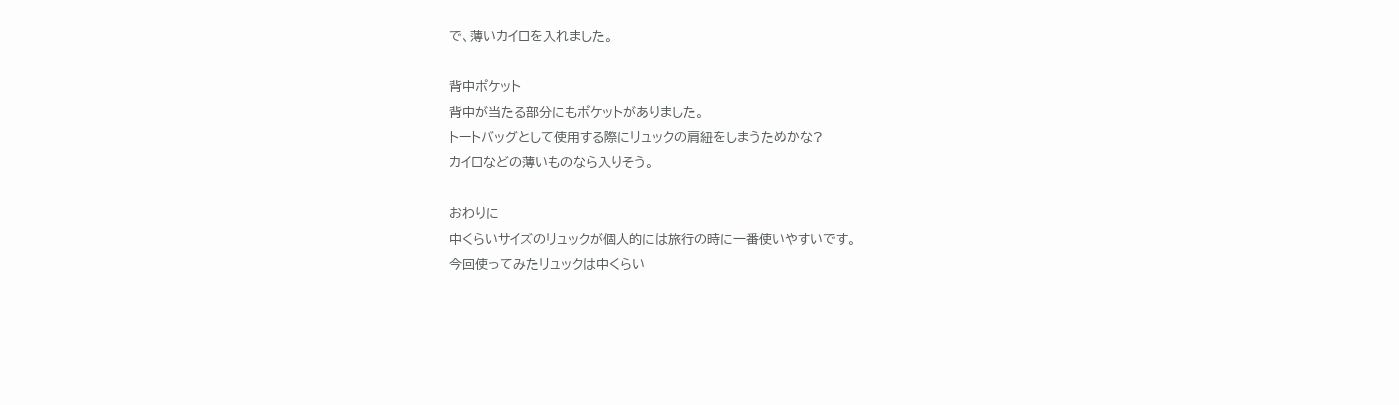で、薄いカイロを入れました。

背中ポケット
背中が当たる部分にもポケットがありました。
トートバッグとして使用する際にリュックの肩紐をしまうためかな?
カイロなどの薄いものなら入りそう。

おわりに
中くらいサイズのリュックが個人的には旅行の時に一番使いやすいです。
今回使ってみたリュックは中くらい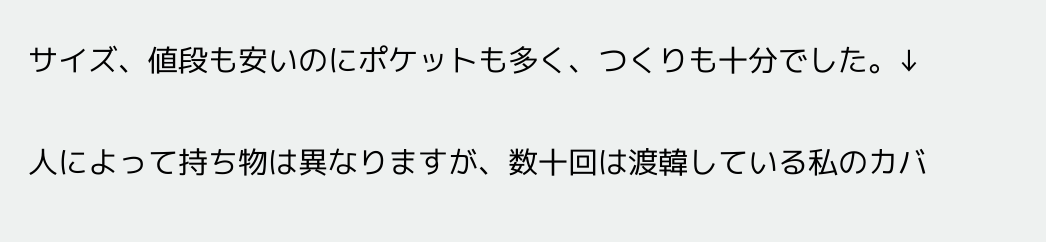サイズ、値段も安いのにポケットも多く、つくりも十分でした。↓

人によって持ち物は異なりますが、数十回は渡韓している私のカバ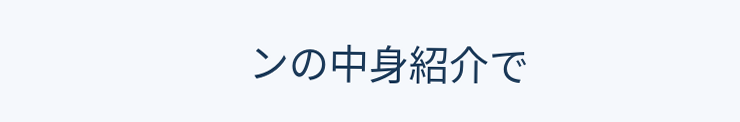ンの中身紹介で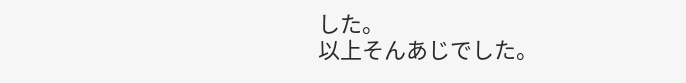した。
以上そんあじでした。